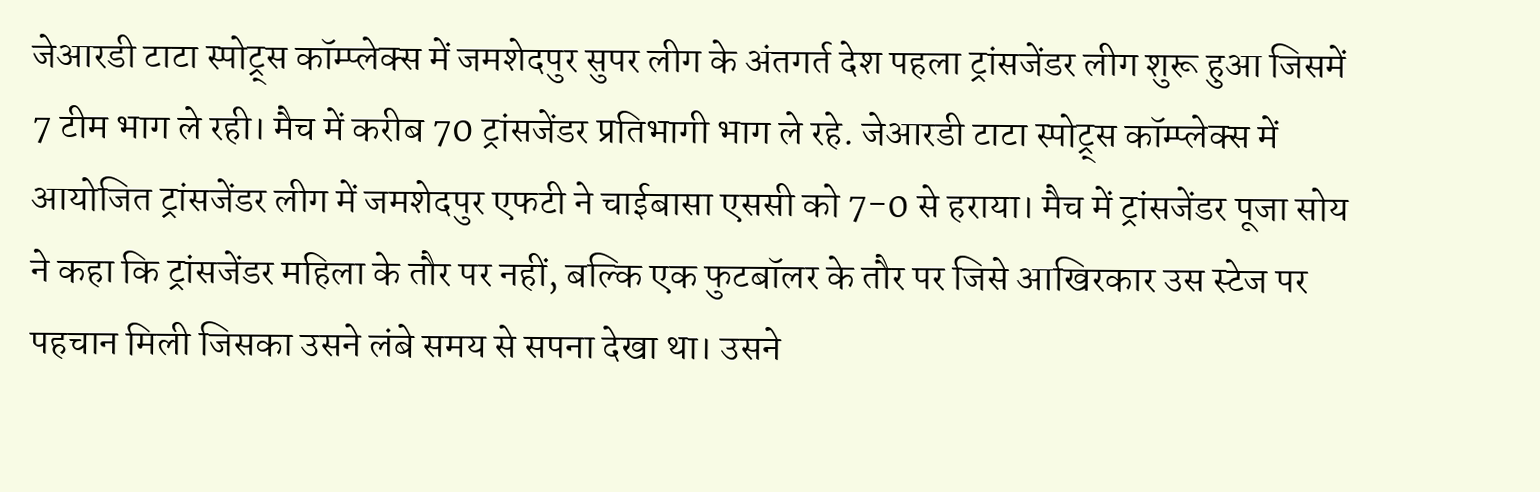जेआरडी टाटा स्पोट्र्स कॉम्प्लेक्स में जमशेदपुर सुपर लीग के अंतगर्त देश पहला ट्रांसजेंडर लीग शुरू हुआ जिसमें 7 टीम भाग ले रही। मैच में करीब 70 ट्रांसजेंडर प्रतिभागी भाग ले रहे. जेआरडी टाटा स्पोट्र्स कॉम्प्लेक्स में आयोजित ट्रांसजेंडर लीग में जमशेदपुर एफटी ने चाईबासा एससी को 7-0 से हराया। मैच में ट्रांसजेंडर पूजा सोय ने कहा कि ट्रांसजेंडर महिला के तौर पर नहीं, बल्कि एक फुटबॉलर के तौर पर जिसे आखिरकार उस स्टेज पर पहचान मिली जिसका उसने लंबे समय से सपना देखा था। उसने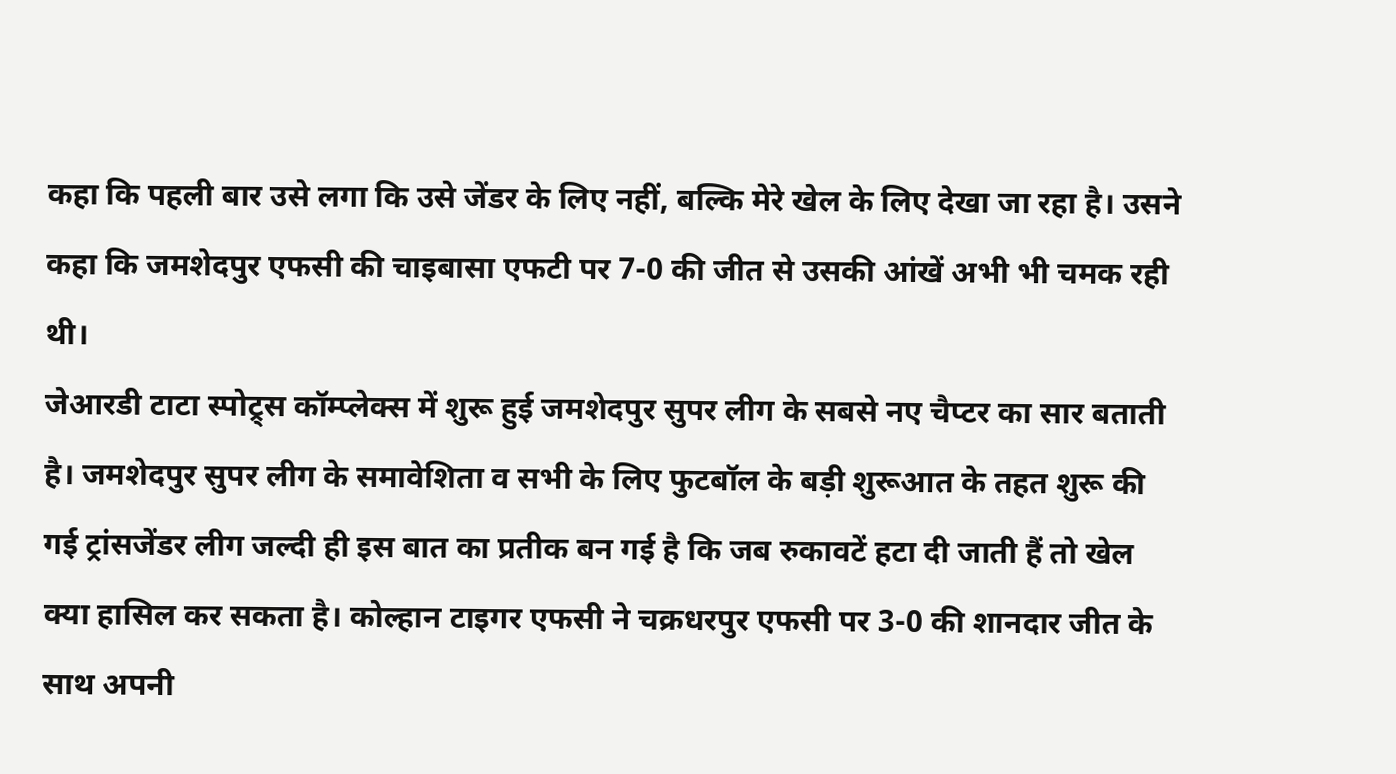कहा कि पहली बार उसे लगा कि उसे जेंडर के लिए नहीं, बल्कि मेरे खेल के लिए देखा जा रहा है। उसने कहा कि जमशेदपुर एफसी की चाइबासा एफटी पर 7-0 की जीत से उसकी आंखें अभी भी चमक रही थी।
जेआरडी टाटा स्पोट्र्स कॉम्प्लेक्स में शुरू हुई जमशेदपुर सुपर लीग के सबसे नए चैप्टर का सार बताती है। जमशेदपुर सुपर लीग के समावेशिता व सभी के लिए फुटबॉल के बड़ी शुरूआत के तहत शुरू की गई ट्रांसजेंडर लीग जल्दी ही इस बात का प्रतीक बन गई है कि जब रुकावटें हटा दी जाती हैं तो खेल क्या हासिल कर सकता है। कोल्हान टाइगर एफसी ने चक्रधरपुर एफसी पर 3-0 की शानदार जीत के साथ अपनी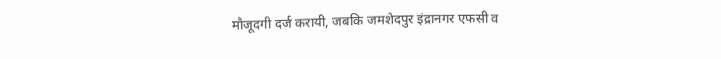मौजूदगी दर्ज करायी, जबकि जमशेदपुर इंद्रानगर एफसी व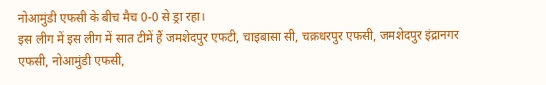नोआमुंडी एफसी के बीच मैच 0-0 से ड्रा रहा।
इस लीग में इस लीग में सात टीमें हैं जमशेदपुर एफटी, चाइबासा सी, चक्रधरपुर एफसी, जमशेदपुर इंद्रानगर एफसी, नोआमुंडी एफसी,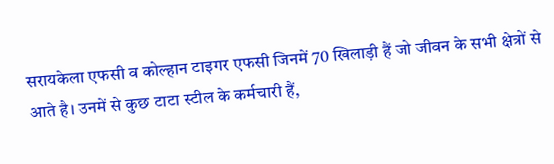सरायकेला एफसी व कोल्हान टाइगर एफसी जिनमें 70 खिलाड़ी हैं जो जीवन के सभी क्षेत्रों से आते है। उनमें से कुछ टाटा स्टील के कर्मचारी हैं,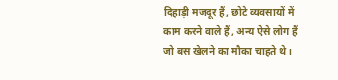दिहाड़ी मजदूर हैं, छोटे व्यवसायों में काम करने वाले हैं, अन्य ऐसे लोग हैं जो बस खेलने का मौका चाहते थे।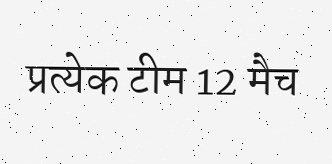प्रत्येक टीम 12 मैच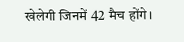खेलेगी जिनमें 42 मैच होंगे।